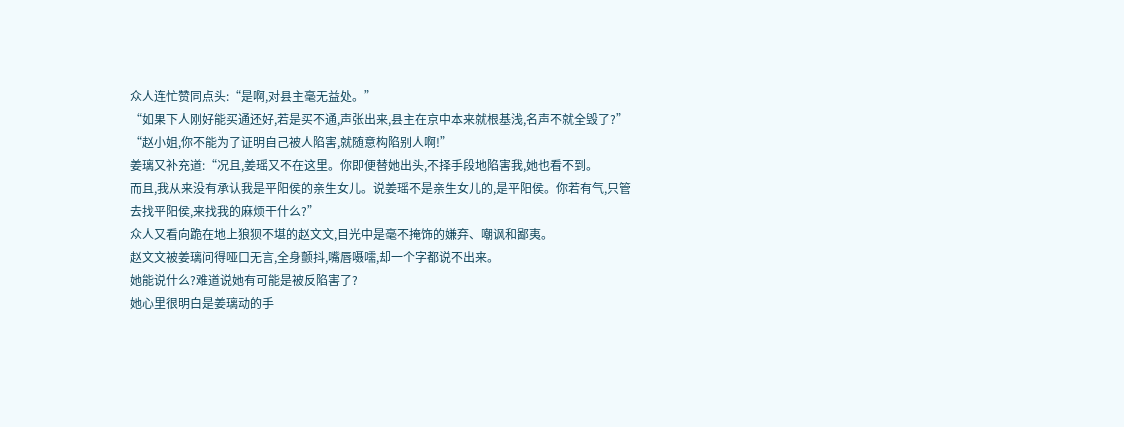众人连忙赞同点头:“是啊,对县主毫无益处。”
“如果下人刚好能买通还好,若是买不通,声张出来,县主在京中本来就根基浅,名声不就全毁了?”
“赵小姐,你不能为了证明自己被人陷害,就随意构陷别人啊!”
姜璃又补充道:“况且,姜瑶又不在这里。你即便替她出头,不择手段地陷害我,她也看不到。
而且,我从来没有承认我是平阳侯的亲生女儿。说姜瑶不是亲生女儿的,是平阳侯。你若有气,只管去找平阳侯,来找我的麻烦干什么?”
众人又看向跪在地上狼狈不堪的赵文文,目光中是毫不掩饰的嫌弃、嘲讽和鄙夷。
赵文文被姜璃问得哑口无言,全身颤抖,嘴唇嗫嚅,却一个字都说不出来。
她能说什么?难道说她有可能是被反陷害了?
她心里很明白是姜璃动的手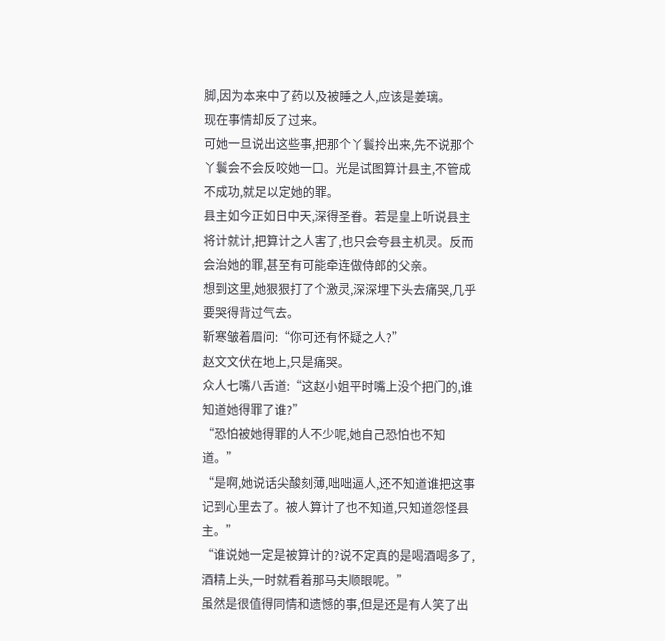脚,因为本来中了药以及被睡之人,应该是姜璃。
现在事情却反了过来。
可她一旦说出这些事,把那个丫鬟拎出来,先不说那个丫鬟会不会反咬她一口。光是试图算计县主,不管成不成功,就足以定她的罪。
县主如今正如日中天,深得圣眷。若是皇上听说县主将计就计,把算计之人害了,也只会夸县主机灵。反而会治她的罪,甚至有可能牵连做侍郎的父亲。
想到这里,她狠狠打了个激灵,深深埋下头去痛哭,几乎要哭得背过气去。
靳寒皱着眉问:“你可还有怀疑之人?”
赵文文伏在地上,只是痛哭。
众人七嘴八舌道:“这赵小姐平时嘴上没个把门的,谁知道她得罪了谁?”
“恐怕被她得罪的人不少呢,她自己恐怕也不知道。”
“是啊,她说话尖酸刻薄,咄咄逼人,还不知道谁把这事记到心里去了。被人算计了也不知道,只知道怨怪县主。”
“谁说她一定是被算计的?说不定真的是喝酒喝多了,酒精上头,一时就看着那马夫顺眼呢。”
虽然是很值得同情和遗憾的事,但是还是有人笑了出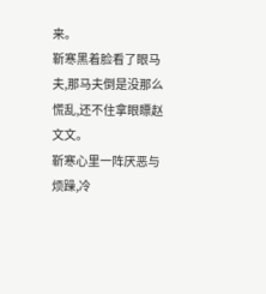来。
靳寒黑着脸看了眼马夫,那马夫倒是没那么慌乱,还不住拿眼瞟赵文文。
靳寒心里一阵厌恶与烦躁,冷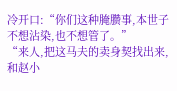冷开口:“你们这种腌臜事,本世子不想沾染,也不想管了。”
“来人,把这马夫的卖身契找出来,和赵小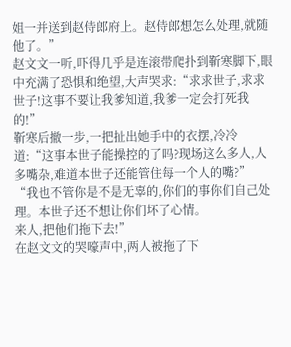姐一并送到赵侍郎府上。赵侍郎想怎么处理,就随他了。”
赵文文一听,吓得几乎是连滚带爬扑到靳寒脚下,眼中充满了恐惧和绝望,大声哭求:“求求世子,求求世子!这事不要让我爹知道,我爹一定会打死我的!”
靳寒后撤一步,一把扯出她手中的衣摆,冷冷道:“这事本世子能操控的了吗?现场这么多人,人多嘴杂,难道本世子还能管住每一个人的嘴?”
“我也不管你是不是无辜的,你们的事你们自己处理。本世子还不想让你们坏了心情。
来人,把他们拖下去!”
在赵文文的哭嚎声中,两人被拖了下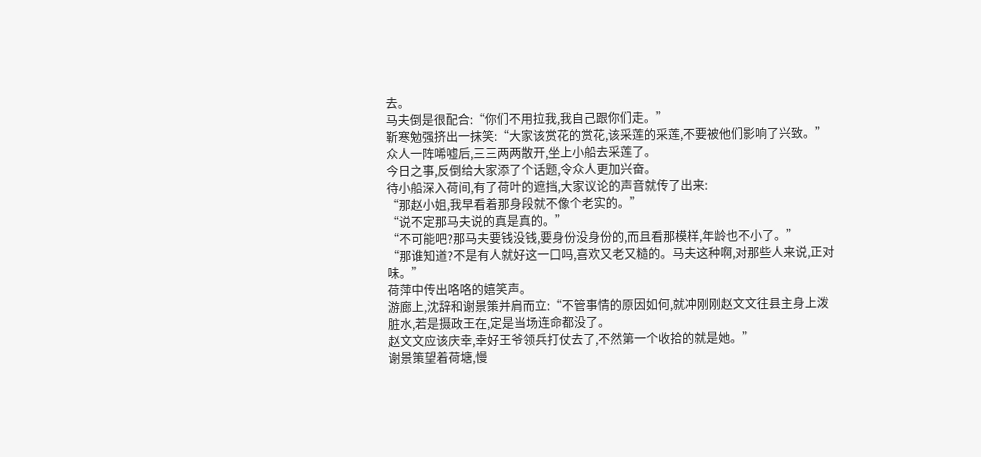去。
马夫倒是很配合:“你们不用拉我,我自己跟你们走。”
靳寒勉强挤出一抹笑:“大家该赏花的赏花,该采莲的采莲,不要被他们影响了兴致。”
众人一阵唏嘘后,三三两两散开,坐上小船去采莲了。
今日之事,反倒给大家添了个话题,令众人更加兴奋。
待小船深入荷间,有了荷叶的遮挡,大家议论的声音就传了出来:
“那赵小姐,我早看着那身段就不像个老实的。”
“说不定那马夫说的真是真的。”
“不可能吧?那马夫要钱没钱,要身份没身份的,而且看那模样,年龄也不小了。”
“那谁知道?不是有人就好这一口吗,喜欢又老又糙的。马夫这种啊,对那些人来说,正对味。”
荷萍中传出咯咯的嬉笑声。
游廊上,沈辞和谢景策并肩而立:“不管事情的原因如何,就冲刚刚赵文文往县主身上泼脏水,若是摄政王在,定是当场连命都没了。
赵文文应该庆幸,幸好王爷领兵打仗去了,不然第一个收拾的就是她。”
谢景策望着荷塘,慢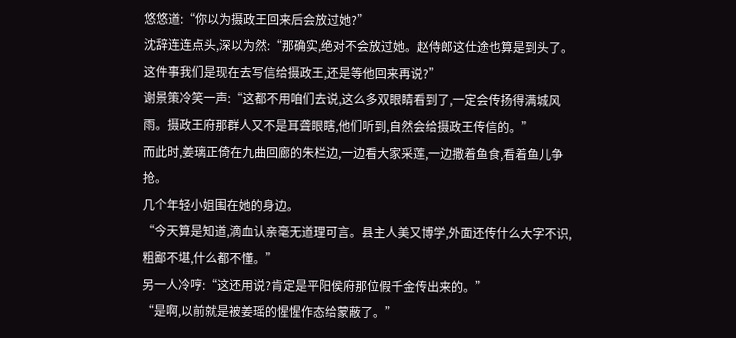悠悠道:“你以为摄政王回来后会放过她?”
沈辞连连点头,深以为然:“那确实,绝对不会放过她。赵侍郎这仕途也算是到头了。这件事我们是现在去写信给摄政王,还是等他回来再说?”
谢景策冷笑一声:“这都不用咱们去说,这么多双眼睛看到了,一定会传扬得满城风雨。摄政王府那群人又不是耳聋眼瞎,他们听到,自然会给摄政王传信的。”
而此时,姜璃正倚在九曲回廊的朱栏边,一边看大家采莲,一边撒着鱼食,看着鱼儿争抢。
几个年轻小姐围在她的身边。
“今天算是知道,滴血认亲毫无道理可言。县主人美又博学,外面还传什么大字不识,粗鄙不堪,什么都不懂。”
另一人冷哼:“这还用说?肯定是平阳侯府那位假千金传出来的。”
“是啊,以前就是被姜瑶的惺惺作态给蒙蔽了。”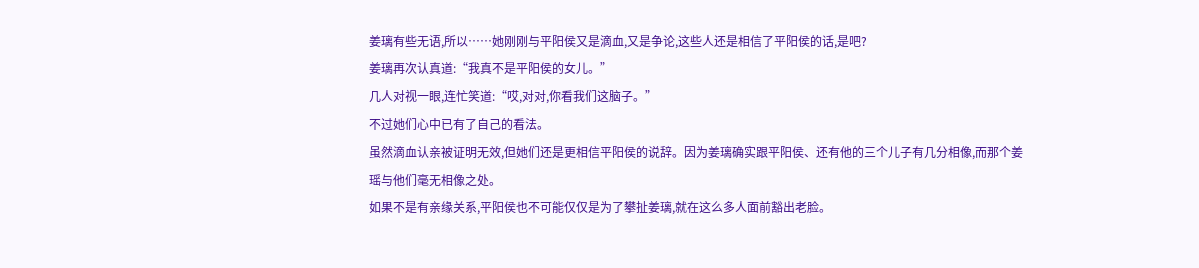姜璃有些无语,所以……她刚刚与平阳侯又是滴血,又是争论,这些人还是相信了平阳侯的话,是吧?
姜璃再次认真道:“我真不是平阳侯的女儿。”
几人对视一眼,连忙笑道:“哎,对对,你看我们这脑子。”
不过她们心中已有了自己的看法。
虽然滴血认亲被证明无效,但她们还是更相信平阳侯的说辞。因为姜璃确实跟平阳侯、还有他的三个儿子有几分相像,而那个姜瑶与他们毫无相像之处。
如果不是有亲缘关系,平阳侯也不可能仅仅是为了攀扯姜璃,就在这么多人面前豁出老脸。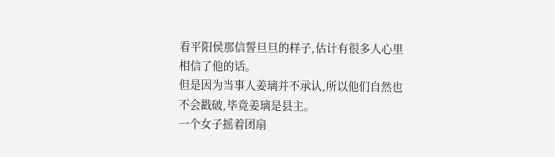看平阳侯那信誓旦旦的样子,估计有很多人心里相信了他的话。
但是因为当事人姜璃并不承认,所以他们自然也不会戳破,毕竟姜璃是县主。
一个女子摇着团扇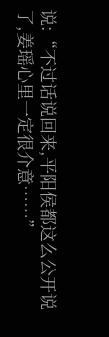说:“不过话说回来,平阳侯都这么公开说了,姜瑶心里一定很介意……”